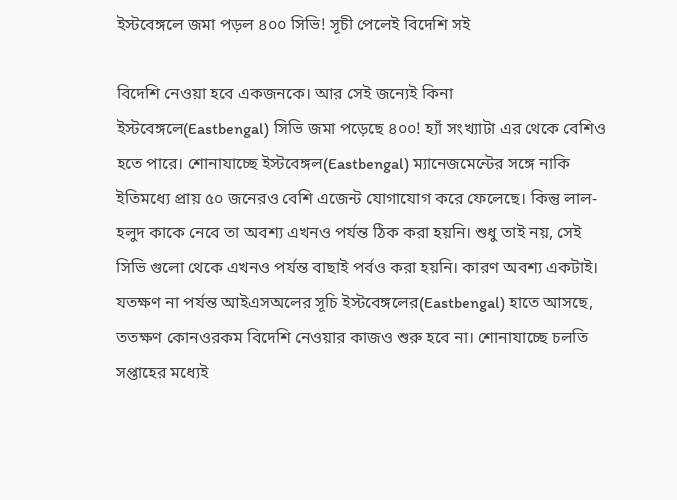ইস্টবেঙ্গলে জমা পড়ল ৪০০ সিভি! সূচী পেলেই বিদেশি সই

বিদেশি নেওয়া হবে একজনকে। আর সেই জন্যেই কিনা ইস্টবেঙ্গলে(Eastbengal) সিভি জমা পড়েছে ৪০০! হ্যাঁ সংখ্যাটা এর থেকে বেশিও হতে পারে। শোনাযাচ্ছে ইস্টবেঙ্গল(Eastbengal) ম্যানেজমেন্টের সঙ্গে নাকি ইতিমধ্যে প্রায় ৫০ জনেরও বেশি এজেন্ট যোগাযোগ করে ফেলেছে। কিন্তু লাল-হলুদ কাকে নেবে তা অবশ্য এখনও পর্যন্ত ঠিক করা হয়নি। শুধু তাই নয়, সেই সিভি গুলো থেকে এখনও পর্যন্ত বাছাই পর্বও করা হয়নি। কারণ অবশ্য একটাই। যতক্ষণ না পর্যন্ত আইএসঅলের সূচি ইস্টবেঙ্গলের(Eastbengal) হাতে আসছে, ততক্ষণ কোনওরকম বিদেশি নেওয়ার কাজও শুরু হবে না। শোনাযাচ্ছে চলতি সপ্তাহের মধ্যেই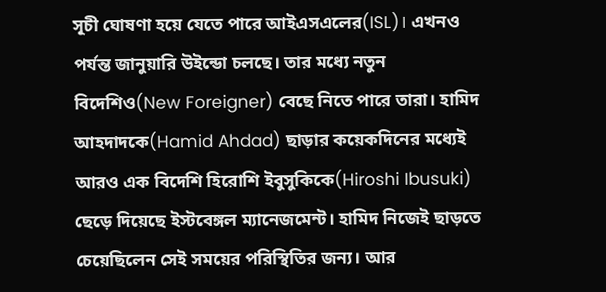সূচী ঘোষণা হয়ে যেতে পারে আইএসএলের(ISL)। এখনও পর্যন্ত জানুয়ারি উইন্ডো চলছে। তার মধ্যে নতুন বিদেশিও(New Foreigner) বেছে নিতে পারে তারা। হামিদ আহদাদকে(Hamid Ahdad) ছাড়ার কয়েকদিনের মধ্যেই আরও এক বিদেশি হিরোশি ইবুসুকিকে(Hiroshi Ibusuki) ছেড়ে দিয়েছে ইস্টবেঙ্গল ম্যানেজমেন্ট। হামিদ নিজেই ছাড়তে চেয়েছিলেন সেই সময়ের পরিস্থিতির জন্য। আর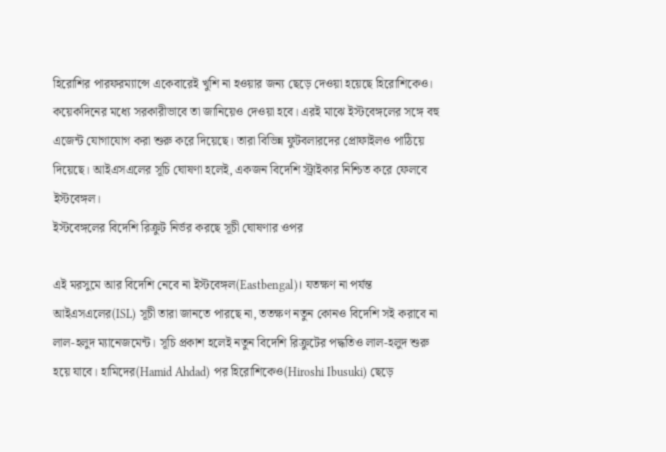হিরোশির পারফরম্যান্সে একেবারেই খুশি না হওয়ার জন্য ছেড়ে দেওয়া হয়েছে হিরোশিকেও। কয়েকদিনের মধ্যে সরকারীভাবে তা জানিয়েও দেওয়া হবে। এরই মাঝে ইস্টবেঙ্গলের সঙ্গে বহু এজেন্ট যোগাযোগ করা শুরু করে দিয়েছে। তারা বিভিন্ন ফুটবলারদের প্রোফাইলও পাঠিয়ে দিয়েছে। আইএসএলের সূচি ঘোষণা হলেই, একজন বিদেশি স্ট্রাইকার নিশ্চিত করে ফেলবে ইস্টবেঙ্গল।
ইস্টবেঙ্গলের বিদেশি রিক্রুট নির্ভর করছে সূচী ঘোষণার ওপর

এই মরসুমে আর বিদেশি নেবে না ইস্টবেঙ্গল(Eastbengal)। যতক্ষণ না পর্যন্ত আইএসএলের(ISL) সূচী তারা জানতে পারছে না, ততক্ষণ নতুন কোনও বিদেশি সই করাবে না লাল-হলুদ ম্যানেজমেন্ট। সূচি প্রকাশ হলেই নতুন বিদেশি রিক্রুটের পদ্ধতিও লাল-হলুদ শুরু হয়ে যাবে। হামিদের(Hamid Ahdad) পর হিরোশিকেও(Hiroshi Ibusuki) ছেড়ে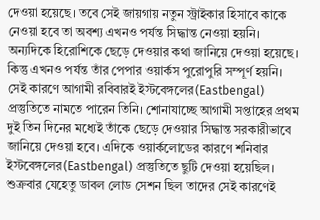দেওয়া হয়েছে। তবে সেই জায়গায় নতুন স্ট্রাইকার হিসাবে কাকে নেওয়া হবে তা অবশ্য এখনও পর্যন্ত সিদ্ধান্ত নেওয়া হয়নি। অন্যদিকে হিরোশিকে ছেড়ে দেওয়ার কথা জানিয়ে দেওয়া হয়েছে। কিন্তু এখনও পর্যন্ত তাঁর পেপার ওয়ার্কস পুরোপুরি সম্পূর্ণ হয়নি। সেই কারণে আগামী রবিবারই ইস্টবেঙ্গলের(Eastbengal) প্রস্তুতিতে নামতে পারেন তিনি। শোনাযাচ্ছে আগামী সপ্তাহের প্রথম দুই তিন দিনের মধ্যেই তাঁকে ছেড়ে দেওয়ার সিদ্ধান্ত সরকারীভাবে জানিয়ে দেওয়া হবে। এদিকে ওয়ার্কলোডের কারণে শনিবার ইস্টবেঙ্গলের(Eastbengal) প্রস্তুতিতে ছুটি দেওয়া হয়েছিল। শুক্রবার যেহেতু ডাবল লোড সেশন ছিল তাদের সেই কারণেই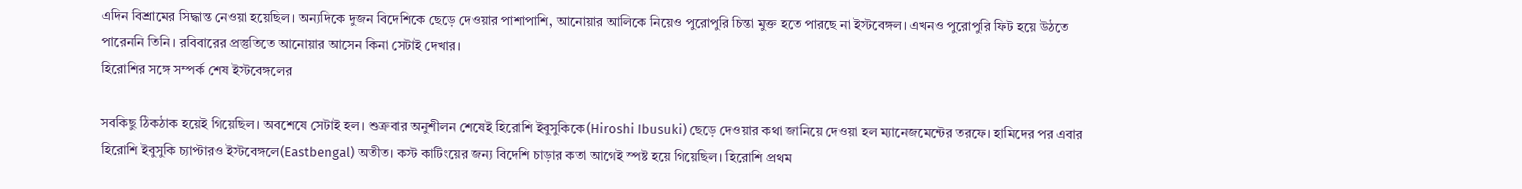এদিন বিশ্রামের সিদ্ধান্ত নেওয়া হয়েছিল। অন্যদিকে দুজন বিদেশিকে ছেড়ে দেওয়ার পাশাপাশি, আনোয়ার আলিকে নিয়েও পুরোপুরি চিন্তা মুক্ত হতে পারছে না ইস্টবেঙ্গল। এখনও পুরোপুরি ফিট হয়ে উঠতে পারেননি তিনি। রবিবারের প্রস্তুতিতে আনোয়ার আসেন কিনা সেটাই দেখার।
হিরোশির সঙ্গে সম্পর্ক শেষ ইস্টবেঙ্গলের

সবকিছু ঠিকঠাক হয়েই গিয়েছিল। অবশেষে সেটাই হল। শুক্রবার অনুশীলন শেষেই হিরোশি ইবুসুকিকে(Hiroshi Ibusuki) ছেড়ে দেওয়ার কথা জানিয়ে দেওয়া হল ম্যানেজমেন্টের তরফে। হামিদের পর এবার হিরোশি ইবুসুকি চ্যাপ্টারও ইস্টবেঙ্গলে(Eastbengal) অতীত। কস্ট কাটিংয়ের জন্য বিদেশি চাড়ার কতা আগেই স্পষ্ট হয়ে গিয়েছিল। হিরোশি প্রথম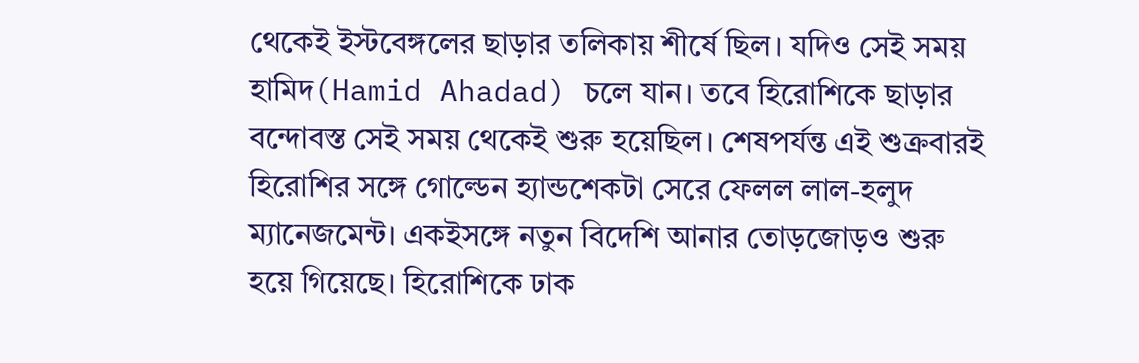থেকেই ইস্টবেঙ্গলের ছাড়ার তলিকায় শীর্ষে ছিল। যদিও সেই সময় হামিদ(Hamid Ahadad) চলে যান। তবে হিরোশিকে ছাড়ার বন্দোবস্ত সেই সময় থেকেই শুরু হয়েছিল। শেষপর্যন্ত এই শুক্রবারই হিরোশির সঙ্গে গোল্ডেন হ্যান্ডশেকটা সেরে ফেলল লাল-হলুদ ম্যানেজমেন্ট। একইসঙ্গে নতুন বিদেশি আনার তোড়জোড়ও শুরু হয়ে গিয়েছে। হিরোশিকে ঢাক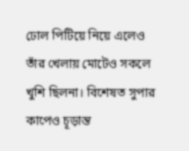ঢোল পিটিয়ে নিয়ে এলেও তাঁর খেলায় মোটেও সকলে খুশি ছিলনা। বিশেষত সুপার কাপেও চূড়ান্ত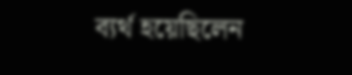ব্যর্থ হয়েছিলেন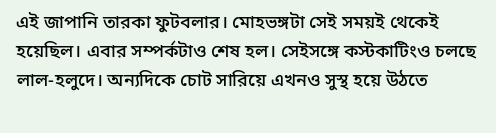এই জাপানি তারকা ফুটবলার। মোহভঙ্গটা সেই সময়ই থেকেই হয়েছিল। এবার সম্পর্কটাও শেষ হল। সেইসঙ্গে কস্টকাটিংও চলছে লাল-হলুদে। অন্যদিকে চোট সারিয়ে এখনও সুস্থ হয়ে উঠতে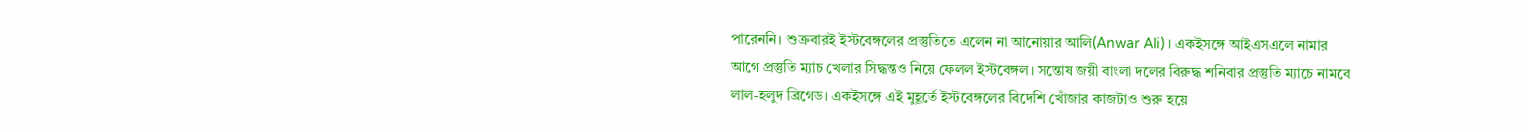পারেননি। শুক্রবারই ইস্টবেঙ্গলের প্রস্তুতিতে এলেন না আনোয়ার আলি(Anwar Ali)। একইসঙ্গে আইএসএলে নামার আগে প্রস্তুতি ম্যাচ খেলার সিদ্ধন্তও নিয়ে ফেলল ইস্টবেঙ্গল। সন্তোষ জয়ী বাংলা দলের বিরুদ্ধ শনিবার প্রস্তুতি ম্যাচে নামবে লাল-হলুদ ব্রিগেড। একইসঙ্গে এই মুহূর্তে ইস্টবেঙ্গলের বিদেশি খোঁজার কাজটাও শুরু হয়ে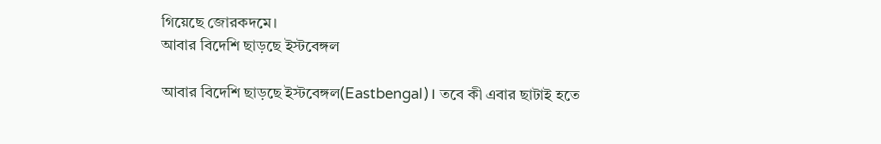গিয়েছে জোরকদমে।
আবার বিদেশি ছাড়ছে ইস্টবেঙ্গল

আবার বিদেশি ছাড়ছে ইস্টবেঙ্গল(Eastbengal)। তবে কী এবার ছাটাই হতে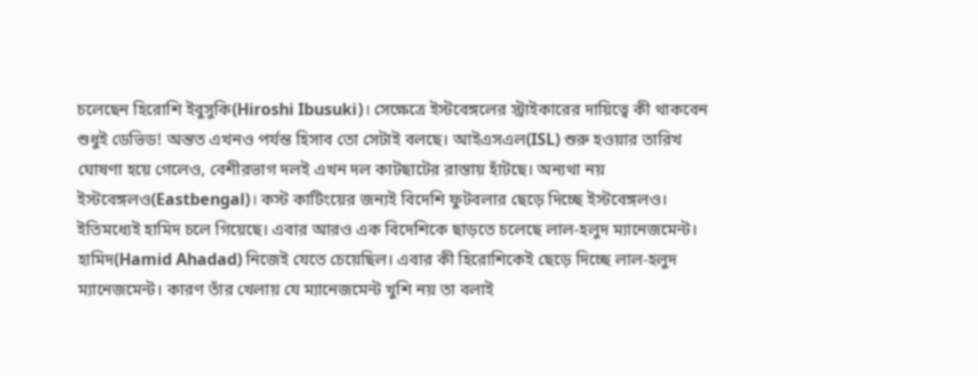চলেছেন হিরোশি ইবুসুকি(Hiroshi Ibusuki)। সেক্ষেত্রে ইস্টবেঙ্গলের স্ট্রাইকারের দায়িত্বে কী থাকবেন শুধুই ডেভিড! অন্তত এখনও পর্যন্ত হিসাব তো সেটাই বলছে। আইএসএল(ISL) শুরু হওয়ার তারিখ ঘোষণা হয়ে গেলেও, বেশীরভাগ দলই এখন দল কাটছাটের রাস্তায় হাঁটছে। অন্যথা নয় ইস্টবেঙ্গলও(Eastbengal)। কস্ট কাটিংয়ের জন্যই বিদেশি ফুটবলার ছেড়ে দিচ্ছে ইস্টবেঙ্গলও। ইতিমধ্যেই হামিদ চলে গিয়েছে। এবার আরও এক বিদেশিকে ছাড়তে চলেছে লাল-হলুদ ম্যানেজমেন্ট। হামিদ(Hamid Ahadad) নিজেই যেতে চেয়েছিল। এবার কী হিরোশিকেই ছেড়ে দিচ্ছে লাল-হলুদ ম্যানেজমেন্ট। কারণ তাঁর খেলায় যে ম্যানেজমেন্ট খুশি নয় তা বলাই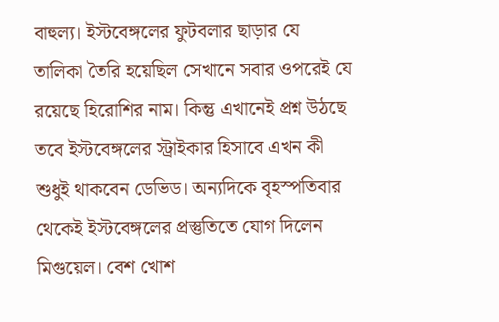বাহুল্য। ইস্টবেঙ্গলের ফুটবলার ছাড়ার যে তালিকা তৈরি হয়েছিল সেখানে সবার ওপরেই যে রয়েছে হিরোশির নাম। কিন্তু এখানেই প্রশ্ন উঠছে তবে ইস্টবেঙ্গলের স্ট্রাইকার হিসাবে এখন কী শুধুই থাকবেন ডেভিড। অন্যদিকে বৃহস্পতিবার থেকেই ইস্টবেঙ্গলের প্রস্তুতিতে যোগ দিলেন মিগুয়েল। বেশ খোশ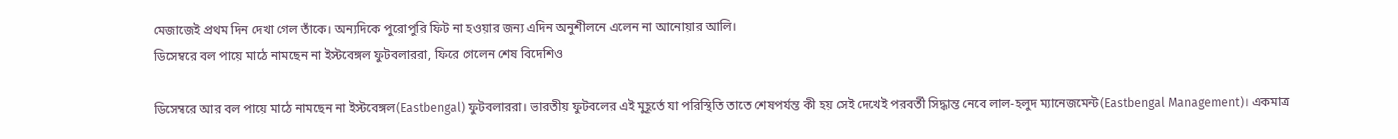মেজাজেই প্রথম দিন দেখা গেল তাঁকে। অন্যদিকে পুরোপুরি ফিট না হওয়ার জন্য এদিন অনুশীলনে এলেন না আনোয়ার আলি।
ডিসেম্বরে বল পায়ে মাঠে নামছেন না ইস্টবেঙ্গল ফুটবলাররা, ফিরে গেলেন শেষ বিদেশিও

ডিসেম্বরে আর বল পায়ে মাঠে নামছেন না ইস্টবেঙ্গল(Eastbengal) ফুটবলাররা। ভারতীয় ফুটবলের এই মুহূর্তে যা পরিস্থিতি তাতে শেষপর্যন্ত কী হয় সেই দেখেই পরবর্তী সিদ্ধান্ত নেবে লাল-হলুদ ম্যানেজমেন্ট(Eastbengal Management)। একমাত্র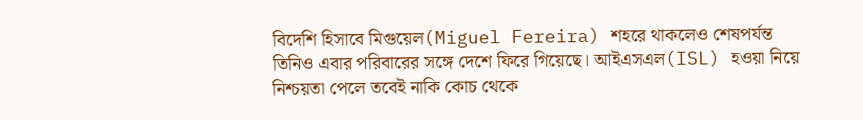বিদেশি হিসাবে মিগুয়েল(Miguel Fereira) শহরে থাকলেও শেষপর্যন্ত তিনিও এবার পরিবারের সঙ্গে দেশে ফিরে গিয়েছে। আইএসএল(ISL) হওয়া নিয়ে নিশ্চয়তা পেলে তবেই নাকি কোচ থেকে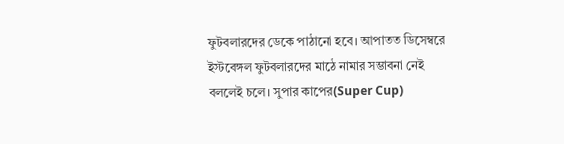ফুটবলারদের ডেকে পাঠানো হবে। আপাতত ডিসেম্বরে ইস্টবেঙ্গল ফুটবলারদের মাঠে নামার সম্ভাবনা নেই বললেই চলে। সুপার কাপের(Super Cup)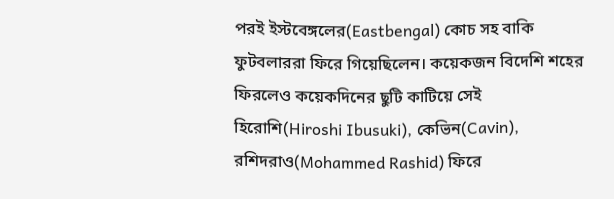পরই ইস্টবেঙ্গলের(Eastbengal) কোচ সহ বাকি ফুটবলাররা ফিরে গিয়েছিলেন। কয়েকজন বিদেশি শহের ফিরলেও কয়েকদিনের ছুটি কাটিয়ে সেই হিরোশি(Hiroshi Ibusuki), কেভিন(Cavin), রশিদরাও(Mohammed Rashid) ফিরে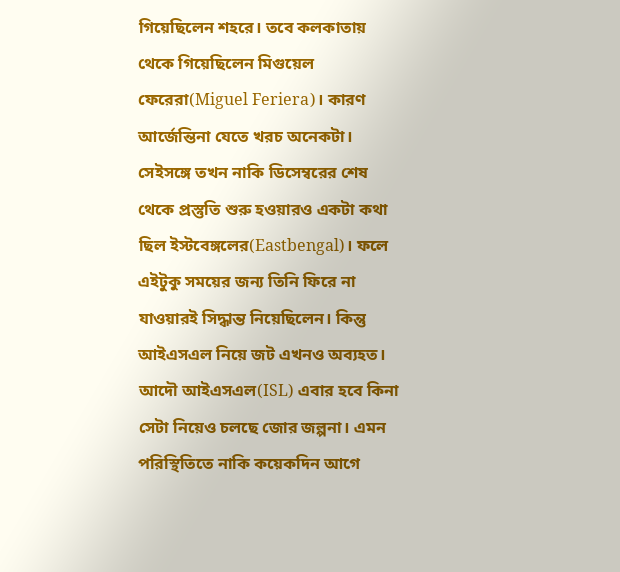গিয়েছিলেন শহরে। তবে কলকাতায় থেকে গিয়েছিলেন মিগুয়েল ফেরেরা(Miguel Feriera)। কারণ আর্জেন্তিনা যেতে খরচ অনেকটা। সেইসঙ্গে তখন নাকি ডিসেম্বরের শেষ থেকে প্রস্তুতি শুরু হওয়ারও একটা কথা ছিল ইস্টবেঙ্গলের(Eastbengal)। ফলে এইটুকু সময়ের জন্য তিনি ফিরে না যাওয়ারই সিদ্ধান্ত নিয়েছিলেন। কিন্তু আইএসএল নিয়ে জট এখনও অব্যহত। আদৌ আইএসএল(ISL) এবার হবে কিনা সেটা নিয়েও চলছে জোর জল্পনা। এমন পরিস্থিতিতে নাকি কয়েকদিন আগে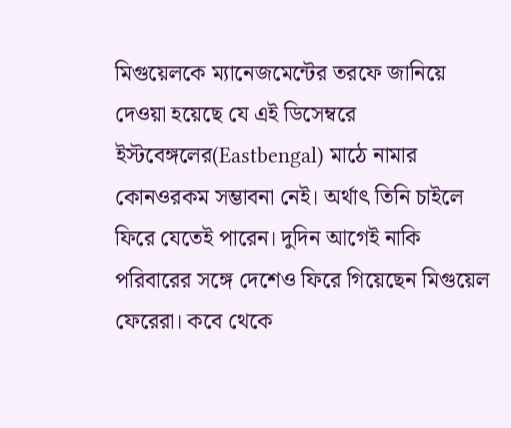মিগুয়েলকে ম্যানেজমেন্টের তরফে জানিয়ে দেওয়া হয়েছে যে এই ডিসেম্বরে ইস্টবেঙ্গলের(Eastbengal) মাঠে নামার কোনওরকম সম্ভাবনা নেই। অর্থাৎ তিনি চাইলে ফিরে যেতেই পারেন। দুদিন আগেই নাকি পরিবারের সঙ্গে দেশেও ফিরে গিয়েছেন মিগুয়েল ফেরেরা। কবে থেকে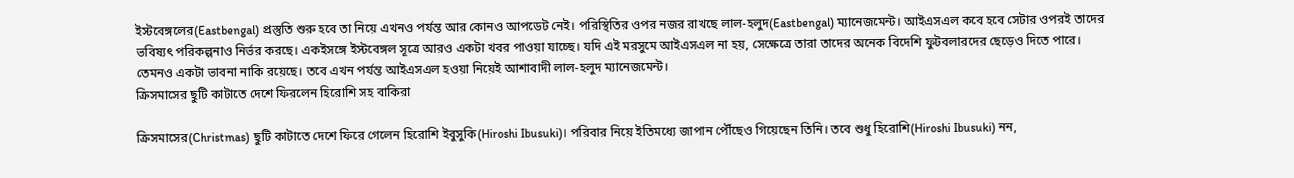ইস্টবেঙ্গলের(Eastbengal) প্রস্তুতি শুরু হবে তা নিয়ে এখনও পর্যন্ত আর কোনও আপডেট নেই। পরিস্থিতির ওপর নজর রাখছে লাল-হলুদ(Eastbengal) ম্যানেজমেন্ট। আইএসএল কবে হবে সেটার ওপরই তাদের ভবিষ্যৎ পরিকল্পনাও নির্ভর করছে। একইসঙ্গে ইস্টবেঙ্গল সূত্রে আরও একটা খবর পাওয়া যাচ্ছে। যদি এই মরসুমে আইএসএল না হয়, সেক্ষেত্রে তারা তাদের অনেক বিদেশি ফুটবলারদের ছেড়েও দিতে পারে। তেমনও একটা ভাবনা নাকি রয়েছে। তবে এখন পর্যন্ত আইএসএল হওয়া নিয়েই আশাবাদী লাল-হলুদ ম্যানেজমেন্ট।
ক্রিসমাসের ছুটি কাটাতে দেশে ফিরলেন হিরোশি সহ বাকিরা

ক্রিসমাসের(Christmas) ছুটি কাটাতে দেশে ফিরে গেলেন হিরোশি ইবুসুকি(Hiroshi Ibusuki)। পরিবার নিয়ে ইতিমধ্যে জাপান পৌঁছেও গিয়েছেন তিনি। তবে শুধু হিরোশি(Hiroshi Ibusuki) নন,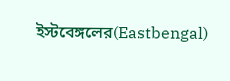ইস্টবেঙ্গলের(Eastbengal)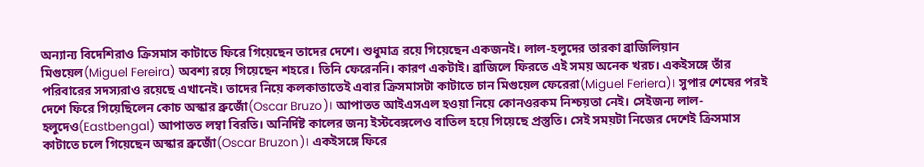অন্যান্য বিদেশিরাও ক্রিসমাস কাটাতে ফিরে গিয়েছেন তাদের দেশে। শুধুমাত্র রয়ে গিয়েছেন একজনই। লাল-হলুদের তারকা ব্রাজিলিয়ান মিগুয়েল(Miguel Fereira) অবশ্য রয়ে গিয়েছেন শহরে। তিনি ফেরেননি। কারণ একটাই। ব্রাজিলে ফিরতে এই সময় অনেক খরচ। একইসঙ্গে তাঁর পরিবারের সদস্যরাও রয়েছে এখানেই। তাদের নিয়ে কলকাতাতেই এবার ক্রিসমাসটা কাটাতে চান মিগুয়েল ফেরেরা(Miguel Feriera)। সুপার শেষের পরই দেশে ফিরে গিয়েছিলেন কোচ অস্কার ব্রুজোঁ(Oscar Bruzo)। আপাতত আইএসএল হওয়া নিয়ে কোনওরকম নিশ্চয়তা নেই। সেইজন্য লাল-হলুদেও(Eastbengal) আপাতত লম্বা বিরতি। অনির্দিষ্ট কালের জন্য ইস্টবেঙ্গলেও বাতিল হয়ে গিয়েছে প্রস্তুতি। সেই সময়টা নিজের দেশেই ক্রিসমাস কাটাতে চলে গিয়েছেন অস্কার ব্রুজোঁ(Oscar Bruzon)। একইসঙ্গে ফিরে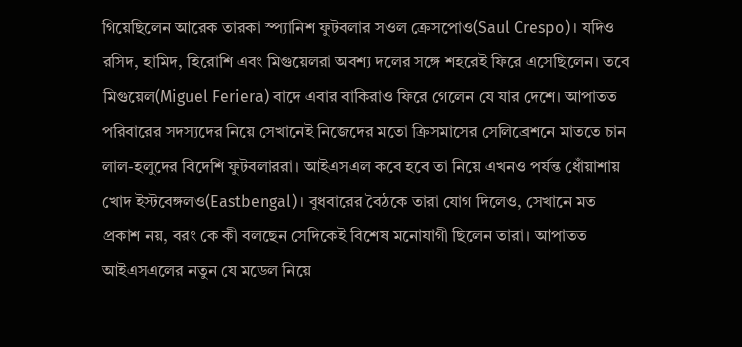গিয়েছিলেন আরেক তারকা স্প্যানিশ ফুটবলার সওল ক্রেসপোও(Saul Crespo)। যদিও রসিদ, হামিদ, হিরোশি এবং মিগুয়েলরা অবশ্য দলের সঙ্গে শহরেই ফিরে এসেছিলেন। তবে মিগুয়েল(Miguel Feriera) বাদে এবার বাকিরাও ফিরে গেলেন যে যার দেশে। আপাতত পরিবারের সদস্যদের নিয়ে সেখানেই নিজেদের মতো ক্রিসমাসের সেলিব্রেশনে মাততে চান লাল-হলুদের বিদেশি ফুটবলাররা। আইএসএল কবে হবে তা নিয়ে এখনও পর্যন্ত ধোঁয়াশায় খোদ ইস্টবেঙ্গলও(Eastbengal)। বুধবারের বৈঠকে তারা যোগ দিলেও, সেখানে মত প্রকাশ নয়, বরং কে কী বলছেন সেদিকেই বিশেষ মনোযাগী ছিলেন তারা। আপাতত আইএসএলের নতুন যে মডেল নিয়ে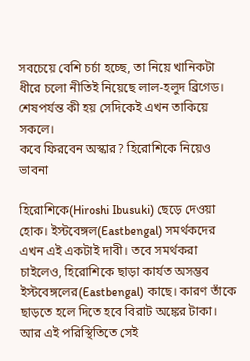সবচেয়ে বেশি চর্চা হচ্ছে, তা নিয়ে খানিকটা ধীরে চলো নীতিই নিয়েছে লাল-হলুদ ব্রিগেড। শেষপর্যন্ত কী হয় সেদিকেই এখন তাকিয়ে সকলে।
কবে ফিরবেন অস্কার? হিরোশিকে নিয়েও ভাবনা

হিরোশিকে(Hiroshi Ibusuki) ছেড়ে দেওয়া হোক। ইস্টবেঙ্গল(Eastbengal) সমর্থকদের এখন এই একটাই দাবী। তবে সমর্থকরা চাইলেও, হিরোশিকে ছাড়া কার্যত অসম্ভব ইস্টবেঙ্গলের(Eastbengal) কাছে। কারণ তাঁকে ছাড়তে হলে দিতে হবে বিরাট অঙ্কের টাকা। আর এই পরিস্থিতিতে সেই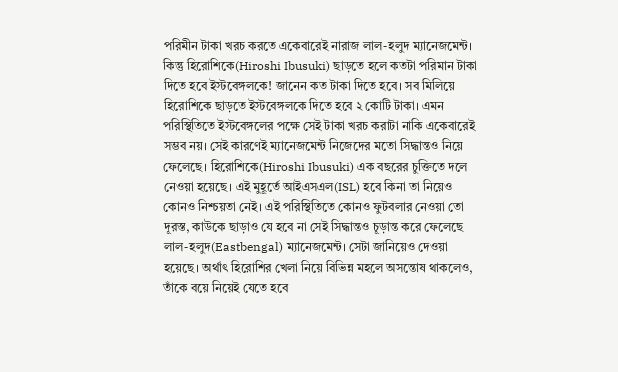পরিমীন টাকা খরচ করতে একেবারেই নারাজ লাল-হলুদ ম্যানেজমেন্ট। কিন্তু হিরোশিকে(Hiroshi Ibusuki) ছাড়তে হলে কতটা পরিমান টাকা দিতে হবে ইস্টবেঙ্গলকে! জানেন কত টাকা দিতে হবে। সব মিলিয়ে হিরোশিকে ছাড়তে ইস্টবেঙ্গলকে দিতে হবে ২ কোটি টাকা। এমন পরিস্থিতিতে ইস্টবেঙ্গলের পক্ষে সেই টাকা খরচ করাটা নাকি একেবারেই সম্ভব নয়। সেই কারণেই ম্যানেজমেন্ট নিজেদের মতো সিদ্ধান্তও নিয়ে ফেলেছে। হিরোশিকে(Hiroshi Ibusuki) এক বছরের চুক্তিতে দলে নেওয়া হয়েছে। এই মুহূর্তে আইএসএল(ISL) হবে কিনা তা নিয়েও কোনও নিশ্চয়তা নেই। এই পরিস্থিতিতে কোনও ফুটবলার নেওয়া তো দূরস্ত, কাউকে ছাড়াও যে হবে না সেই সিদ্ধান্তও চূড়ান্ত করে ফেলেছে লাল-হলুদ(Eastbengal) ম্যানেজমেন্ট। সেটা জানিয়েও দেওয়া হয়েছে। অর্থাৎ হিরোশির খেলা নিয়ে বিভিন্ন মহলে অসন্তোষ থাকলেও, তাঁকে বয়ে নিয়েই যেতে হবে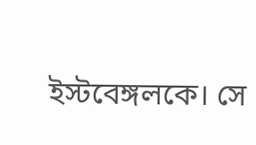ইস্টবেঙ্গলকে। সে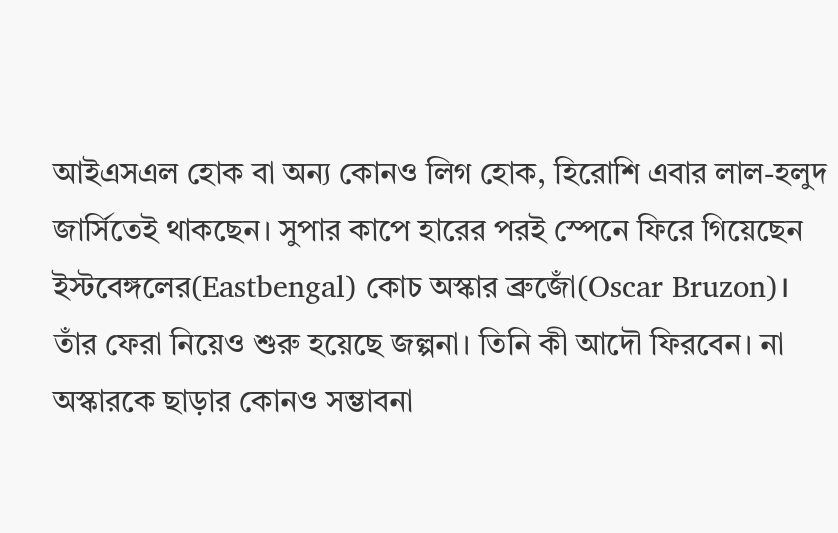আইএসএল হোক বা অন্য কোনও লিগ হোক, হিরোশি এবার লাল-হলুদ জার্সিতেই থাকছেন। সুপার কাপে হারের পরই স্পেনে ফিরে গিয়েছেন ইস্টবেঙ্গলের(Eastbengal) কোচ অস্কার ব্রুজোঁ(Oscar Bruzon)। তাঁর ফেরা নিয়েও শুরু হয়েছে জল্পনা। তিনি কী আদৌ ফিরবেন। না অস্কারকে ছাড়ার কোনও সম্ভাবনা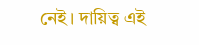নেই। দায়িত্ব এই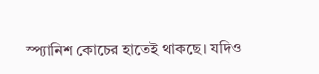স্প্যানিশ কোচের হাতেই থাকছে। যদিও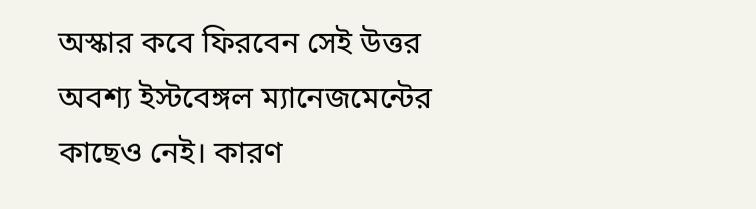অস্কার কবে ফিরবেন সেই উত্তর অবশ্য ইস্টবেঙ্গল ম্যানেজমেন্টের কাছেও নেই। কারণ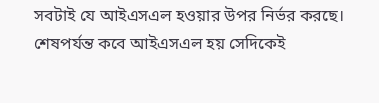সবটাই যে আইএসএল হওয়ার উপর নির্ভর করছে। শেষপর্যন্ত কবে আইএসএল হয় সেদিকেই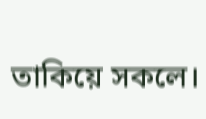তাকিয়ে সকলে।